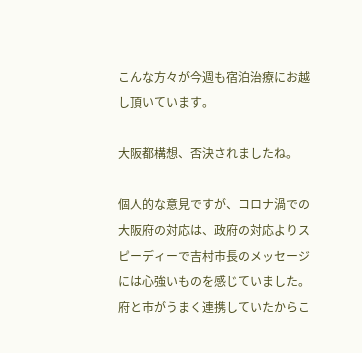こんな方々が今週も宿泊治療にお越し頂いています。

大阪都構想、否決されましたね。

個人的な意見ですが、コロナ渦での大阪府の対応は、政府の対応よりスピーディーで吉村市長のメッセージには心強いものを感じていました。府と市がうまく連携していたからこ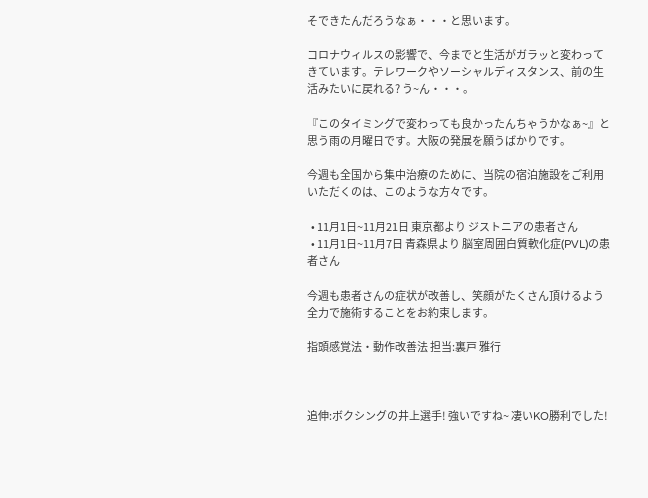そできたんだろうなぁ・・・と思います。

コロナウィルスの影響で、今までと生活がガラッと変わってきています。テレワークやソーシャルディスタンス、前の生活みたいに戻れる? う~ん・・・。

『このタイミングで変わっても良かったんちゃうかなぁ~』と思う雨の月曜日です。大阪の発展を願うばかりです。

今週も全国から集中治療のために、当院の宿泊施設をご利用いただくのは、このような方々です。

  • 11月1日~11月21日 東京都より ジストニアの患者さん
  • 11月1日~11月7日 青森県より 脳室周囲白質軟化症(PVL)の患者さん

今週も患者さんの症状が改善し、笑顔がたくさん頂けるよう全力で施術することをお約束します。

指頭感覚法・動作改善法 担当:裏戸 雅行



追伸:ボクシングの井上選手! 強いですね~ 凄いKO勝利でした!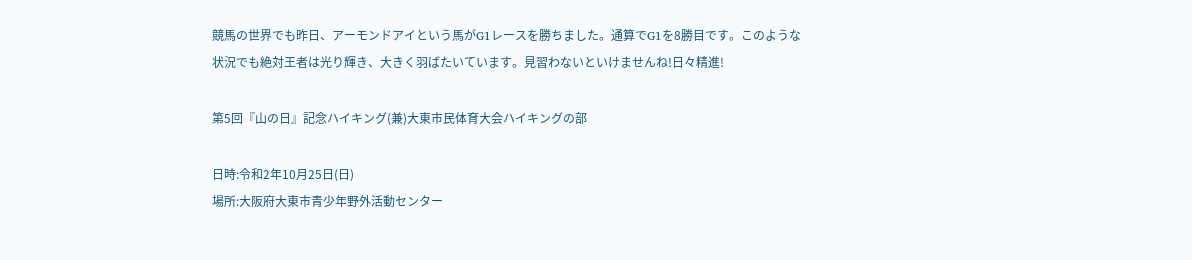競馬の世界でも昨日、アーモンドアイという馬がG1レースを勝ちました。通算でG1を8勝目です。このような状況でも絶対王者は光り輝き、大きく羽ばたいています。見習わないといけませんね!日々精進!

第5回『山の日』記念ハイキング(兼)大東市民体育大会ハイキングの部

日時:令和2年10月25日(日)
場所:大阪府大東市青少年野外活動センター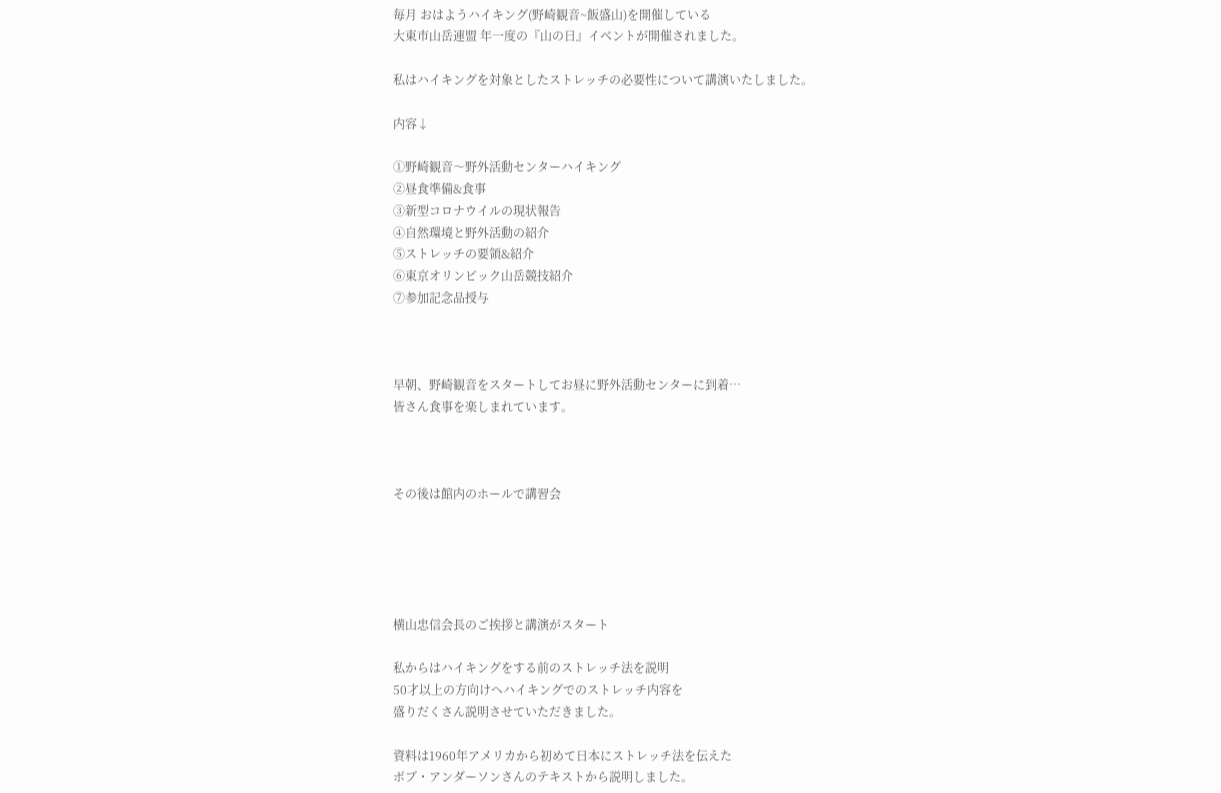毎月 おはようハイキング(野崎観音~飯盛山)を開催している
大東市山岳連盟 年一度の『山の日』イベントが開催されました。

私はハイキングを対象としたストレッチの必要性について講演いたしました。

内容↓

①野崎観音〜野外活動センターハイキング
②昼食準備&食事
③新型コロナウイルの現状報告
④自然環境と野外活動の紹介
⑤ストレッチの要領&紹介
⑥東京オリンピック山岳競技紹介
⑦参加記念品授与



早朝、野崎観音をスタートしてお昼に野外活動センターに到着…
皆さん食事を楽しまれています。



その後は館内のホールで講習会





横山忠信会長のご挨拶と講演がスタート

私からはハイキングをする前のストレッチ法を説明
50才以上の方向けへハイキングでのストレッチ内容を
盛りだくさん説明させていただきました。

資料は1960年アメリカから初めて日本にストレッチ法を伝えた
ボブ・アンダーソンさんのテキストから説明しました。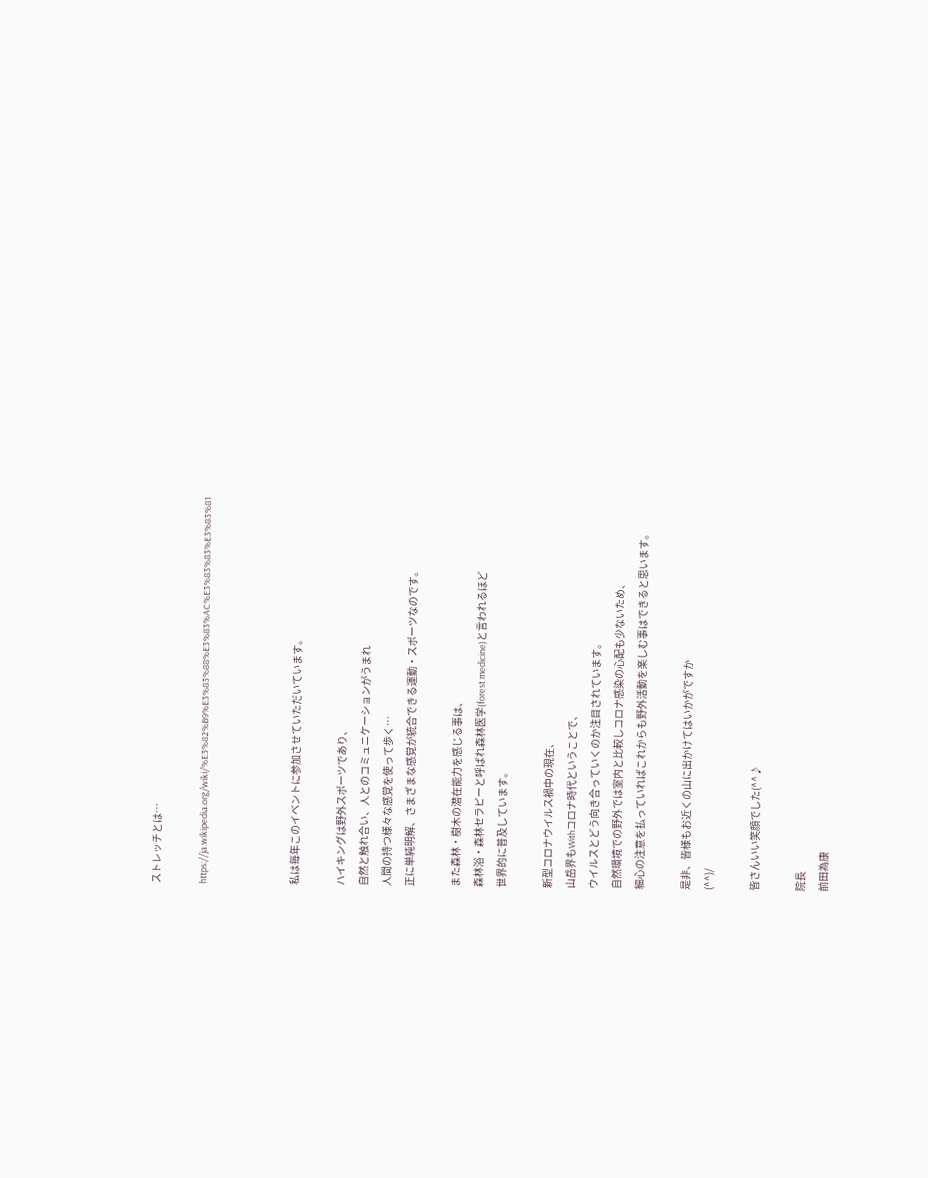ストレッチとは…

https://ja.wikipedia.org/wiki/%E3%82%B9%E3%83%88%E3%83%AC%E3%83%83%E3%83%81



私は毎年このイベントに参加させていただいています。

ハイキングは野外スポーツであり、
自然と触れ合い、人とのコミュニケーションがうまれ
人間の持つ様々な感覚を使って歩く…
正に単純明解、さまざまな感覚が統合できる運動・スポーツなのです。

また森林・樹木の潜在能力を感じる事は、
森林浴・森林セラピーと呼ばれ森林医学(forest medicine)と言われるほど
世界的に普及しています。

新型コロナウイルス禍中の現在、
山岳界もWithコロナ時代ということで、
ウイルスとどう向き合っていくのか注目されています。
自然環境での野外では室内と比較しコロナ感染の心配も少ないため、
細心の注意を払っていればこれからも野外活動を楽しむ事はできると思います。

是非、皆様もお近くの山に出かけてはいかがですか
(^^)/

皆さんいい笑顔でした(^^♪

院長
前田為康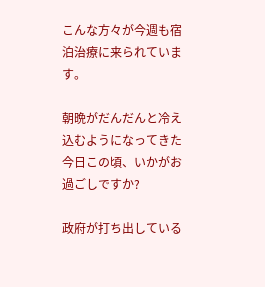こんな方々が今週も宿泊治療に来られています。

朝晩がだんだんと冷え込むようになってきた今日この頃、いかがお過ごしですか?

政府が打ち出している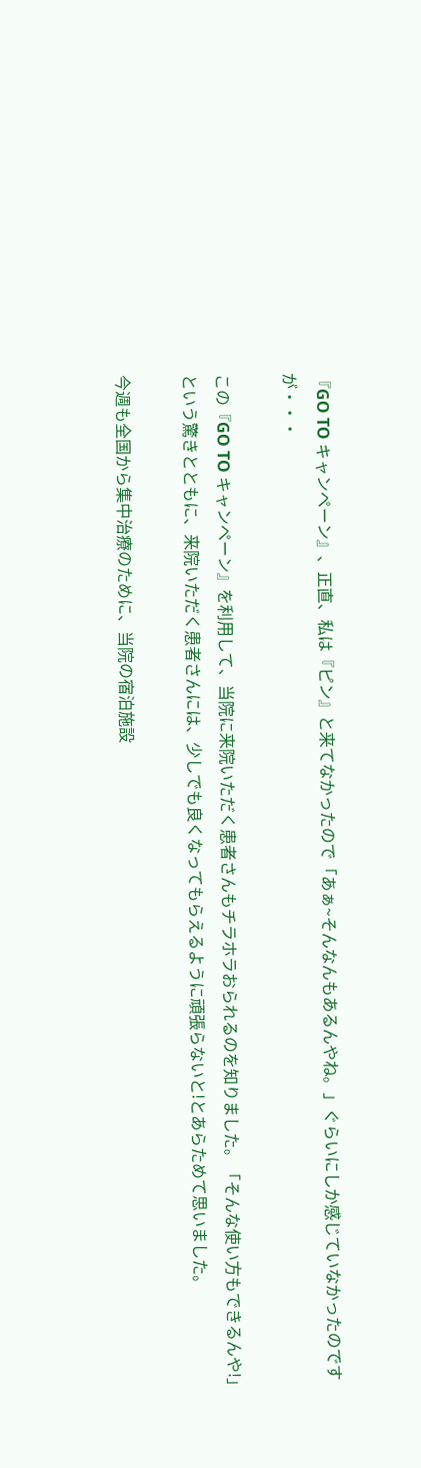『GO TO キャンペーン』、正直、私は『ピン』と来てなかったので「あぁ~そんなんもあるんやね。」ぐらいにしか感じていなかったのですが・・・

この『GO TO キャンペーン』を利用して、当院に来院いただく患者さんもチラホラおられるのを知りました。「そんな使い方もできるんや!」という驚きとともに、来院いただく患者さんには、少しでも良くなってもらえるように頑張らないと!とあらためて思いました。

今週も全国から集中治療のために、当院の宿泊施設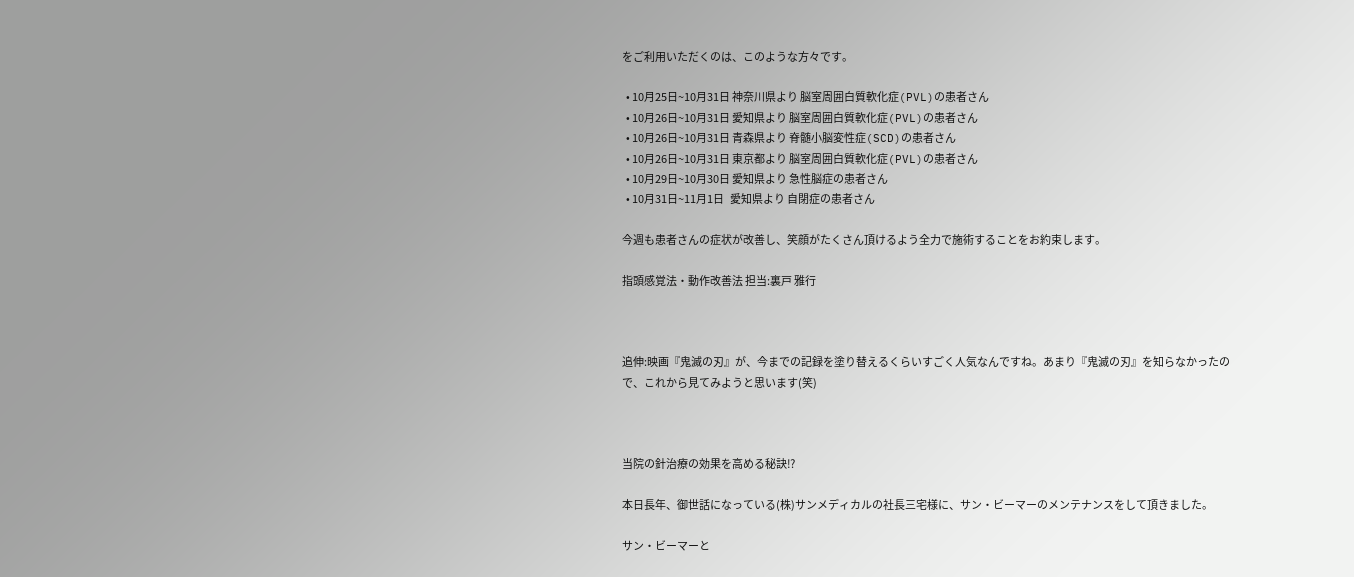をご利用いただくのは、このような方々です。

  • 10月25日~10月31日 神奈川県より 脳室周囲白質軟化症(PVL)の患者さん
  • 10月26日~10月31日 愛知県より 脳室周囲白質軟化症(PVL)の患者さん
  • 10月26日~10月31日 青森県より 脊髄小脳変性症(SCD)の患者さん
  • 10月26日~10月31日 東京都より 脳室周囲白質軟化症(PVL)の患者さん
  • 10月29日~10月30日 愛知県より 急性脳症の患者さん
  • 10月31日~11月1日   愛知県より 自閉症の患者さん

今週も患者さんの症状が改善し、笑顔がたくさん頂けるよう全力で施術することをお約束します。

指頭感覚法・動作改善法 担当:裏戸 雅行



追伸:映画『鬼滅の刃』が、今までの記録を塗り替えるくらいすごく人気なんですね。あまり『鬼滅の刃』を知らなかったので、これから見てみようと思います(笑)



当院の針治療の効果を高める秘訣⁉

本日長年、御世話になっている(株)サンメディカルの社長三宅様に、サン・ビーマーのメンテナンスをして頂きました。

サン・ビーマーと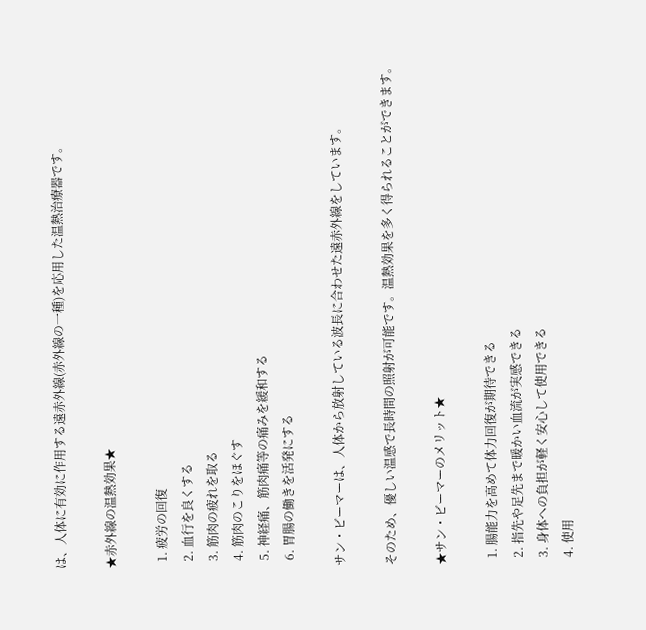は、人体に有効に作用する遠赤外線(赤外線の一種)を応用した温熱治療器です。

★赤外線の温熱効果★

  1. 疲労の回復
  2. 血行を良くする
  3. 筋肉の疲れを取る
  4. 筋肉のこりをほぐす
  5. 神経痛、筋肉痛等の痛みを緩和する
  6. 胃腸の働きを活発にする

サン・ビーマーは、人体から放射している波長に合わせた遠赤外線をしています。

そのため、優しい温感で長時間の照射が可能です。温熱効果を多く得られることができます。

★サン・ビーマーのメリット★

  1. 腸能力を高めて体力回復が期待できる
  2. 指先や足先まで暖かい血流が実感できる
  3. 身体への負担が軽く安心して使用できる
  4. 使用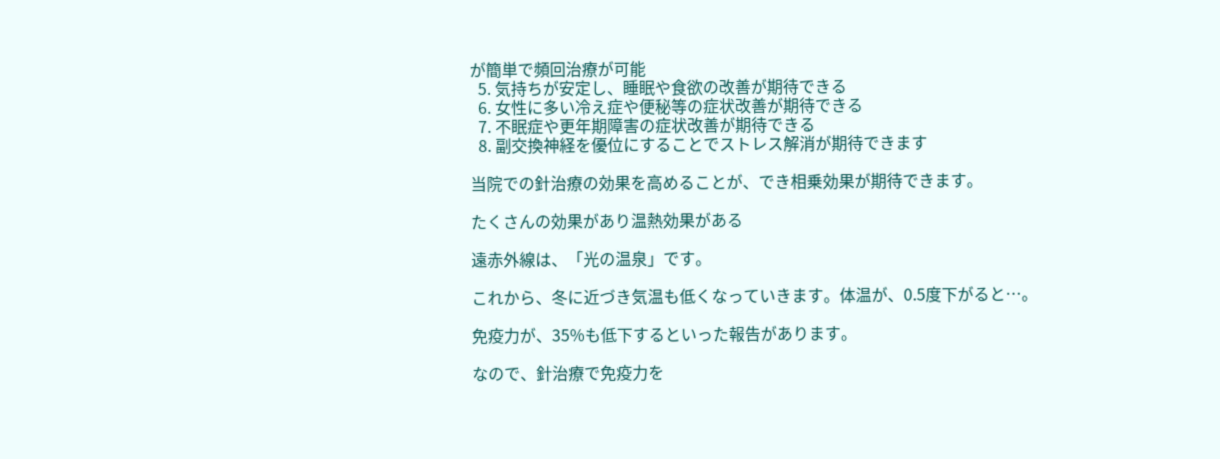が簡単で頻回治療が可能
  5. 気持ちが安定し、睡眠や食欲の改善が期待できる
  6. 女性に多い冷え症や便秘等の症状改善が期待できる
  7. 不眠症や更年期障害の症状改善が期待できる
  8. 副交換神経を優位にすることでストレス解消が期待できます

当院での針治療の効果を高めることが、でき相乗効果が期待できます。

たくさんの効果があり温熱効果がある

遠赤外線は、「光の温泉」です。

これから、冬に近づき気温も低くなっていきます。体温が、0.5度下がると…。

免疫力が、35%も低下するといった報告があります。

なので、針治療で免疫力を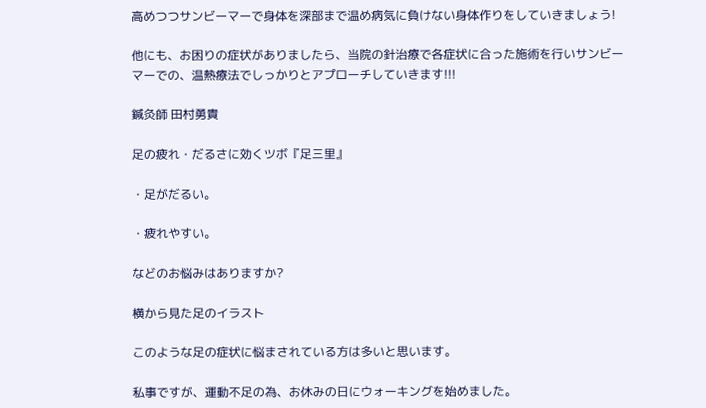高めつつサンビーマーで身体を深部まで温め病気に負けない身体作りをしていきましょう!

他にも、お困りの症状がありましたら、当院の針治療で各症状に合った施術を行いサンビーマーでの、温熱療法でしっかりとアプローチしていきます!!!

鍼灸師 田村勇貴

足の疲れ・だるさに効くツボ『足三里』

・足がだるい。

・疲れやすい。

などのお悩みはありますか?

横から見た足のイラスト

このような足の症状に悩まされている方は多いと思います。

私事ですが、運動不足の為、お休みの日にウォーキングを始めました。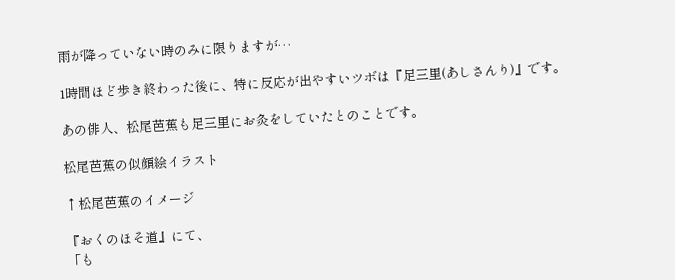雨が降っていない時のみに限りますが…

1時間ほど歩き終わった後に、特に反応が出やすいツボは『足三里(あしさんり)』です。

あの俳人、松尾芭蕉も足三里にお灸をしていたとのことです。

松尾芭蕉の似顔絵イラスト

↑松尾芭蕉のイメージ

『おくのほそ道』にて、
「も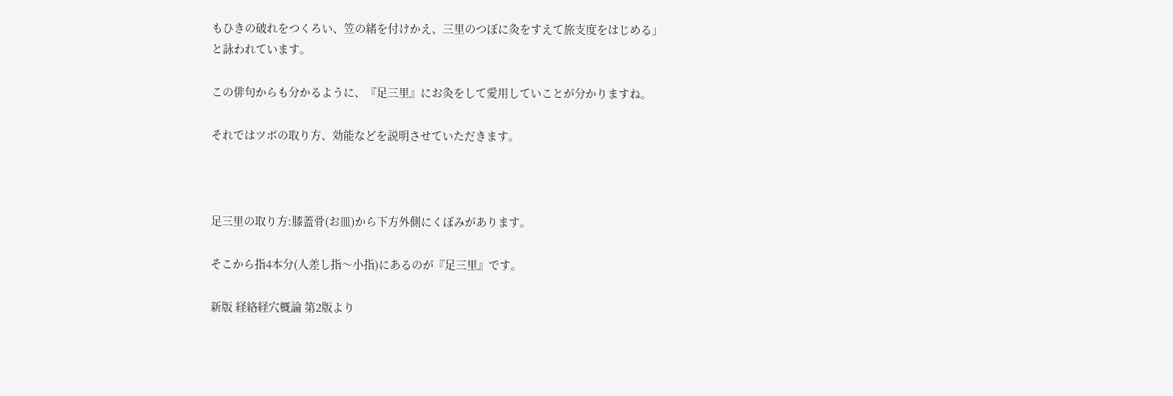もひきの破れをつくろい、笠の緒を付けかえ、三里のつぼに灸をすえて旅支度をはじめる」
と詠われています。

この俳句からも分かるように、『足三里』にお灸をして愛用していことが分かりますね。

それではツボの取り方、効能などを説明させていただきます。



足三里の取り方:膝蓋骨(お皿)から下方外側にくぼみがあります。

そこから指4本分(人差し指〜小指)にあるのが『足三里』です。

新版 経絡経穴概論 第2版より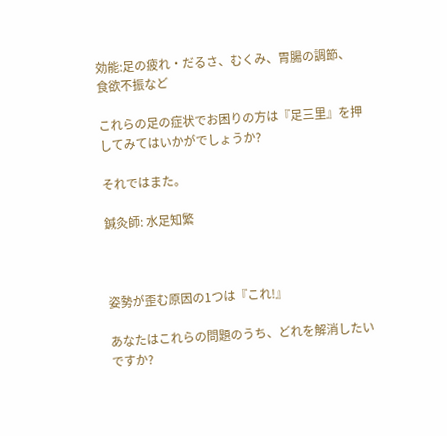効能:足の疲れ・だるさ、むくみ、胃腸の調節、食欲不振など

これらの足の症状でお困りの方は『足三里』を押してみてはいかがでしょうか?

それではまた。

鍼灸師: 水足知繁



姿勢が歪む原因の1つは『これ!』

あなたはこれらの問題のうち、どれを解消したいですか?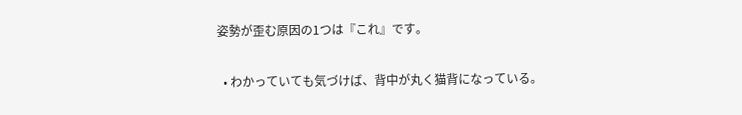姿勢が歪む原因の1つは『これ』です。

  • わかっていても気づけば、背中が丸く猫背になっている。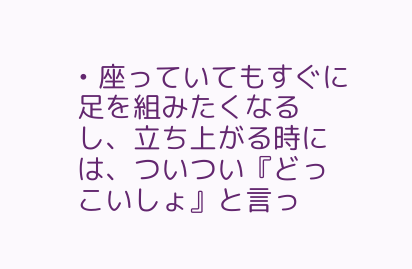• 座っていてもすぐに足を組みたくなるし、立ち上がる時には、ついつい『どっこいしょ』と言っ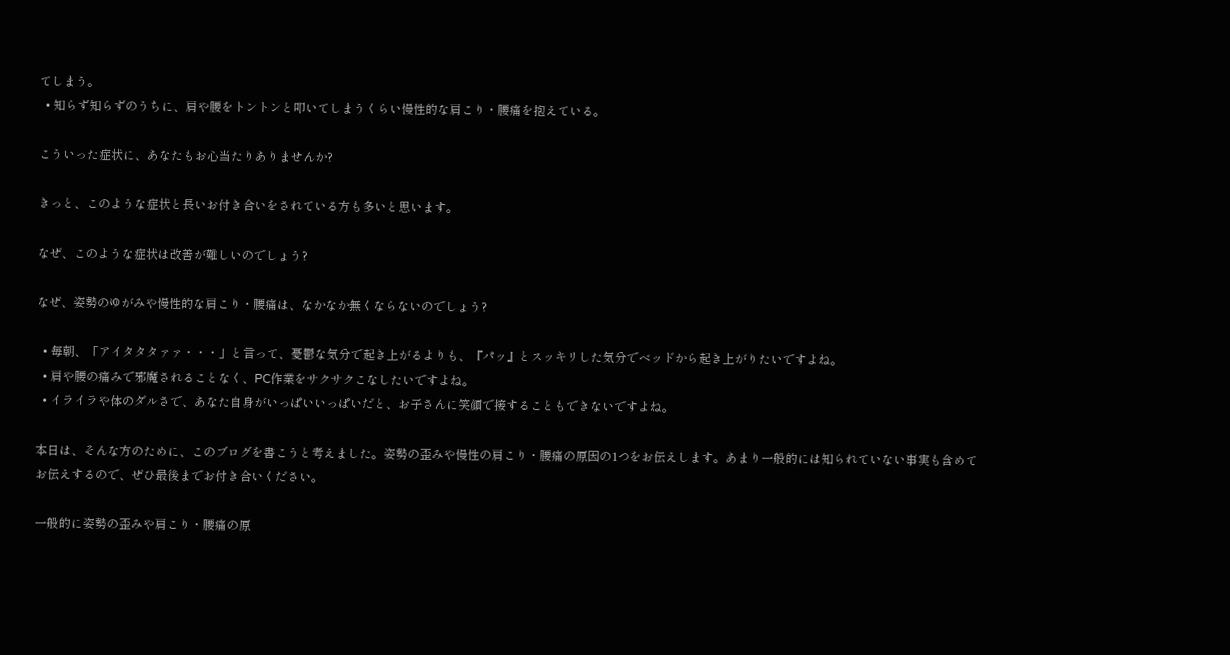てしまう。
  • 知らず知らずのうちに、肩や腰をトントンと叩いてしまうくらい慢性的な肩こり・腰痛を抱えている。

こういった症状に、あなたもお心当たりありませんか?

きっと、このような症状と長いお付き合いをされている方も多いと思います。

なぜ、このような症状は改善が難しいのでしょう?

なぜ、姿勢のゆがみや慢性的な肩こり・腰痛は、なかなか無くならないのでしょう?

  • 毎朝、「アイタタタァァ・・・」と言って、憂鬱な気分で起き上がるよりも、『パッ』とスッキリした気分でベッドから起き上がりたいですよね。
  • 肩や腰の痛みで邪魔されることなく、PC作業をサクサクこなしたいですよね。
  • イライラや体のダルさで、あなた自身がいっぱいいっぱいだと、お子さんに笑顔で接することもできないですよね。

本日は、そんな方のために、このブログを書こうと考えました。姿勢の歪みや慢性の肩こり・腰痛の原因の1つをお伝えします。あまり一般的には知られていない事実も含めてお伝えするので、ぜひ最後までお付き合いください。

一般的に姿勢の歪みや肩こり・腰痛の原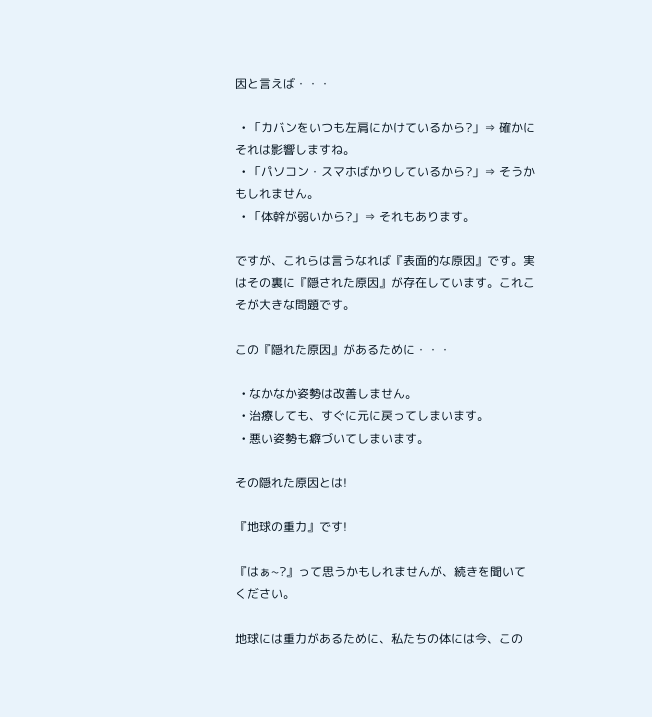因と言えば・・・

  • 「カバンをいつも左肩にかけているから?」⇒ 確かにそれは影響しますね。
  • 「パソコン・スマホばかりしているから?」⇒ そうかもしれません。
  • 「体幹が弱いから?」⇒ それもあります。

ですが、これらは言うなれば『表面的な原因』です。実はその裏に『隠された原因』が存在しています。これこそが大きな問題です。

この『隠れた原因』があるために・・・

  • なかなか姿勢は改善しません。
  • 治療しても、すぐに元に戻ってしまいます。
  • 悪い姿勢も癖づいてしまいます。

その隠れた原因とは!

『地球の重力』です!

『はぁ~?』って思うかもしれませんが、続きを聞いてください。

地球には重力があるために、私たちの体には今、この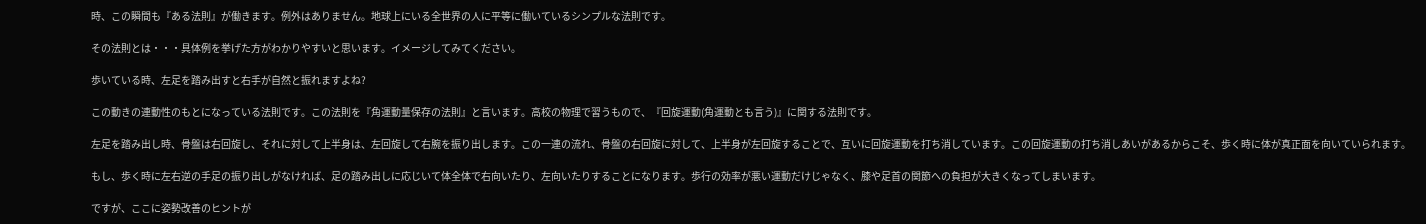時、この瞬間も『ある法則』が働きます。例外はありません。地球上にいる全世界の人に平等に働いているシンプルな法則です。

その法則とは・・・具体例を挙げた方がわかりやすいと思います。イメージしてみてください。

歩いている時、左足を踏み出すと右手が自然と振れますよね?

この動きの連動性のもとになっている法則です。この法則を『角運動量保存の法則』と言います。高校の物理で習うもので、『回旋運動(角運動とも言う)』に関する法則です。

左足を踏み出し時、骨盤は右回旋し、それに対して上半身は、左回旋して右腕を振り出します。この一連の流れ、骨盤の右回旋に対して、上半身が左回旋することで、互いに回旋運動を打ち消しています。この回旋運動の打ち消しあいがあるからこそ、歩く時に体が真正面を向いていられます。

もし、歩く時に左右逆の手足の振り出しがなければ、足の踏み出しに応じいて体全体で右向いたり、左向いたりすることになります。歩行の効率が悪い運動だけじゃなく、膝や足首の関節への負担が大きくなってしまいます。

ですが、ここに姿勢改善のヒントが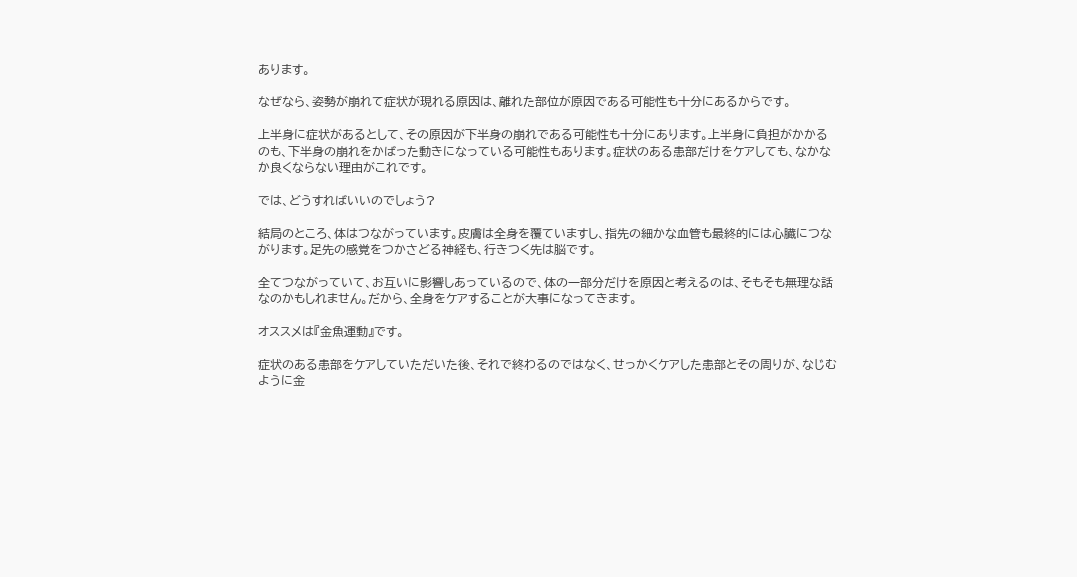あります。

なぜなら、姿勢が崩れて症状が現れる原因は、離れた部位が原因である可能性も十分にあるからです。

上半身に症状があるとして、その原因が下半身の崩れである可能性も十分にあります。上半身に負担がかかるのも、下半身の崩れをかばった動きになっている可能性もあります。症状のある患部だけをケアしても、なかなか良くならない理由がこれです。

では、どうすればいいのでしょう?

結局のところ、体はつながっています。皮膚は全身を覆ていますし、指先の細かな血管も最終的には心臓につながります。足先の感覚をつかさどる神経も、行きつく先は脳です。

全てつながっていて、お互いに影響しあっているので、体の一部分だけを原因と考えるのは、そもそも無理な話なのかもしれません。だから、全身をケアすることが大事になってきます。

オススメは『金魚運動』です。

症状のある患部をケアしていただいた後、それで終わるのではなく、せっかくケアした患部とその周りが、なじむように金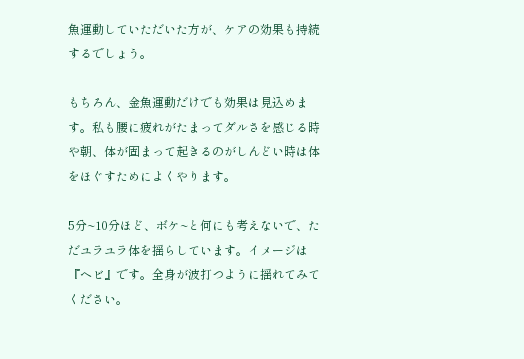魚運動していただいた方が、ケアの効果も持続するでしょう。

もちろん、金魚運動だけでも効果は見込めます。私も腰に疲れがたまってダルさを感じる時や朝、体が固まって起きるのがしんどい時は体をほぐすためによくやります。

5分~10分ほど、ボケ~と何にも考えないで、ただユラユラ体を揺らしています。イメージは『ヘビ』です。全身が波打つように揺れてみてください。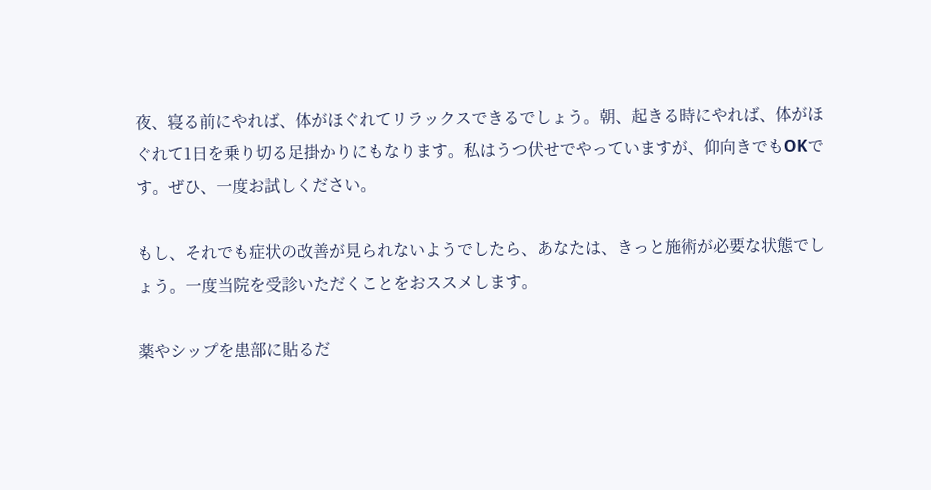夜、寝る前にやれば、体がほぐれてリラックスできるでしょう。朝、起きる時にやれば、体がほぐれて1日を乗り切る足掛かりにもなります。私はうつ伏せでやっていますが、仰向きでもOKです。ぜひ、一度お試しください。

もし、それでも症状の改善が見られないようでしたら、あなたは、きっと施術が必要な状態でしょう。一度当院を受診いただくことをおススメします。

薬やシップを患部に貼るだ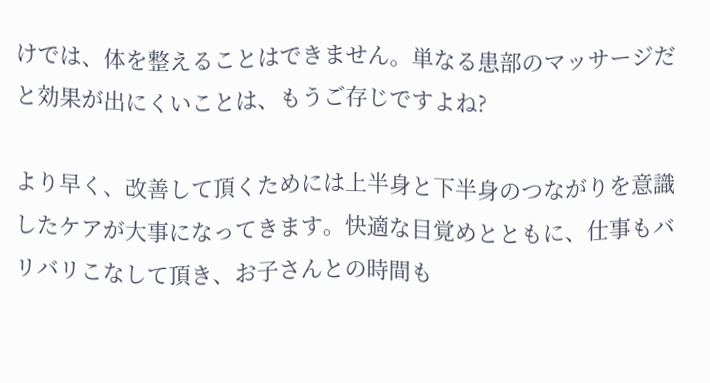けでは、体を整えることはできません。単なる患部のマッサージだと効果が出にくいことは、もうご存じですよね?

より早く、改善して頂くためには上半身と下半身のつながりを意識したケアが大事になってきます。快適な目覚めとともに、仕事もバリバリこなして頂き、お子さんとの時間も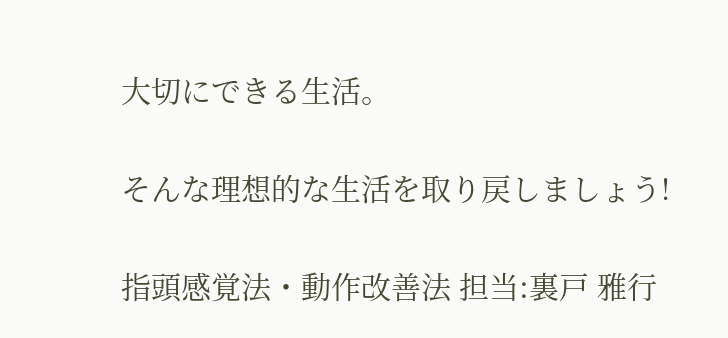大切にできる生活。

そんな理想的な生活を取り戻しましょう!

指頭感覚法・動作改善法 担当:裏戸 雅行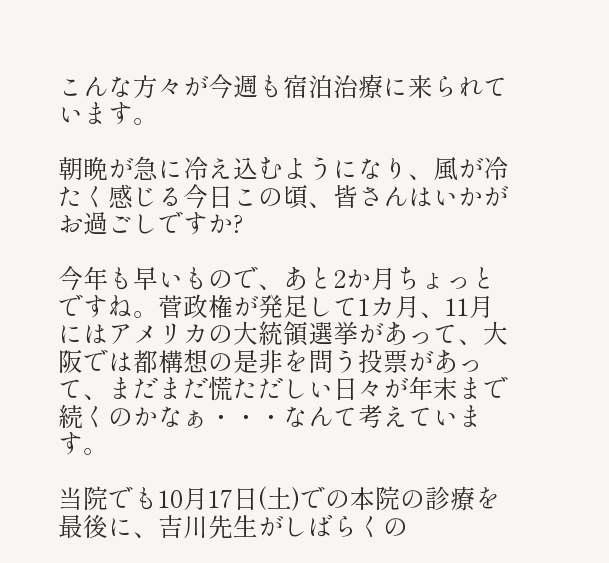こんな方々が今週も宿泊治療に来られています。

朝晩が急に冷え込むようになり、風が冷たく感じる今日この頃、皆さんはいかがお過ごしですか?

今年も早いもので、あと2か月ちょっとですね。菅政権が発足して1カ月、11月にはアメリカの大統領選挙があって、大阪では都構想の是非を問う投票があって、まだまだ慌ただしい日々が年末まで続くのかなぁ・・・なんて考えています。

当院でも10月17日(土)での本院の診療を最後に、吉川先生がしばらくの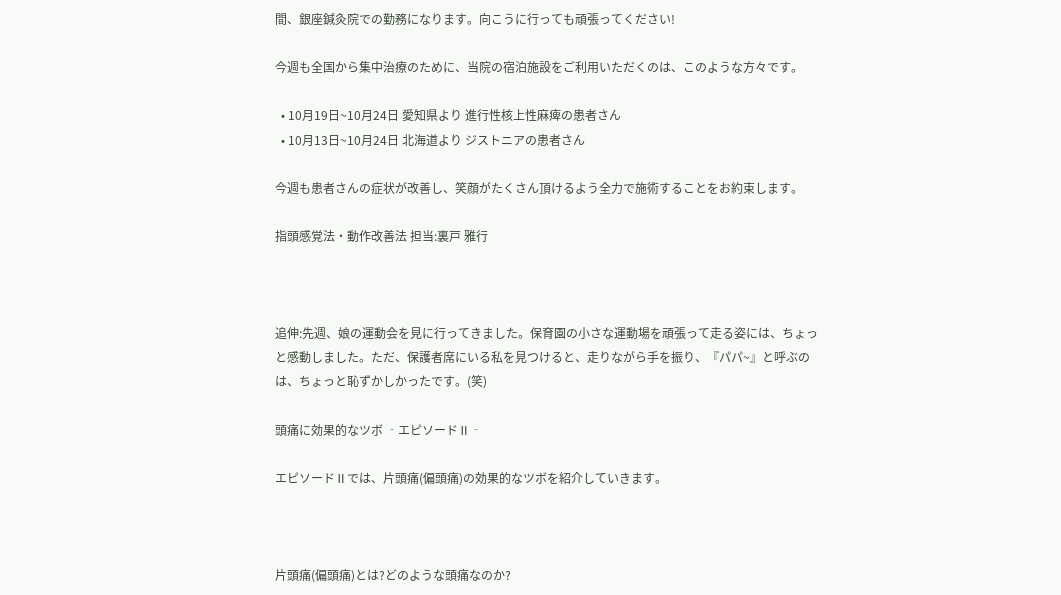間、銀座鍼灸院での勤務になります。向こうに行っても頑張ってください!

今週も全国から集中治療のために、当院の宿泊施設をご利用いただくのは、このような方々です。

  • 10月19日~10月24日 愛知県より 進行性核上性麻痺の患者さん
  • 10月13日~10月24日 北海道より ジストニアの患者さん

今週も患者さんの症状が改善し、笑顔がたくさん頂けるよう全力で施術することをお約束します。

指頭感覚法・動作改善法 担当:裏戸 雅行



追伸:先週、娘の運動会を見に行ってきました。保育園の小さな運動場を頑張って走る姿には、ちょっと感動しました。ただ、保護者席にいる私を見つけると、走りながら手を振り、『パパ~』と呼ぶのは、ちょっと恥ずかしかったです。(笑)

頭痛に効果的なツボ ‐エピソードⅡ‐

エピソードⅡでは、片頭痛(偏頭痛)の効果的なツボを紹介していきます。



片頭痛(偏頭痛)とは?どのような頭痛なのか?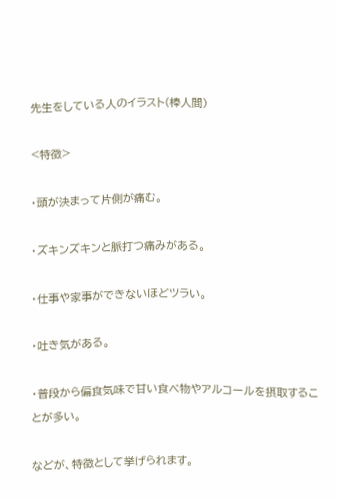先生をしている人のイラスト(棒人間)

<特徴>

・頭が決まって片側が痛む。

・ズキンズキンと脈打つ痛みがある。

・仕事や家事ができないほどツラい。

・吐き気がある。

・普段から偏食気味で甘い食べ物やアルコールを摂取することが多い。

などが、特徴として挙げられます。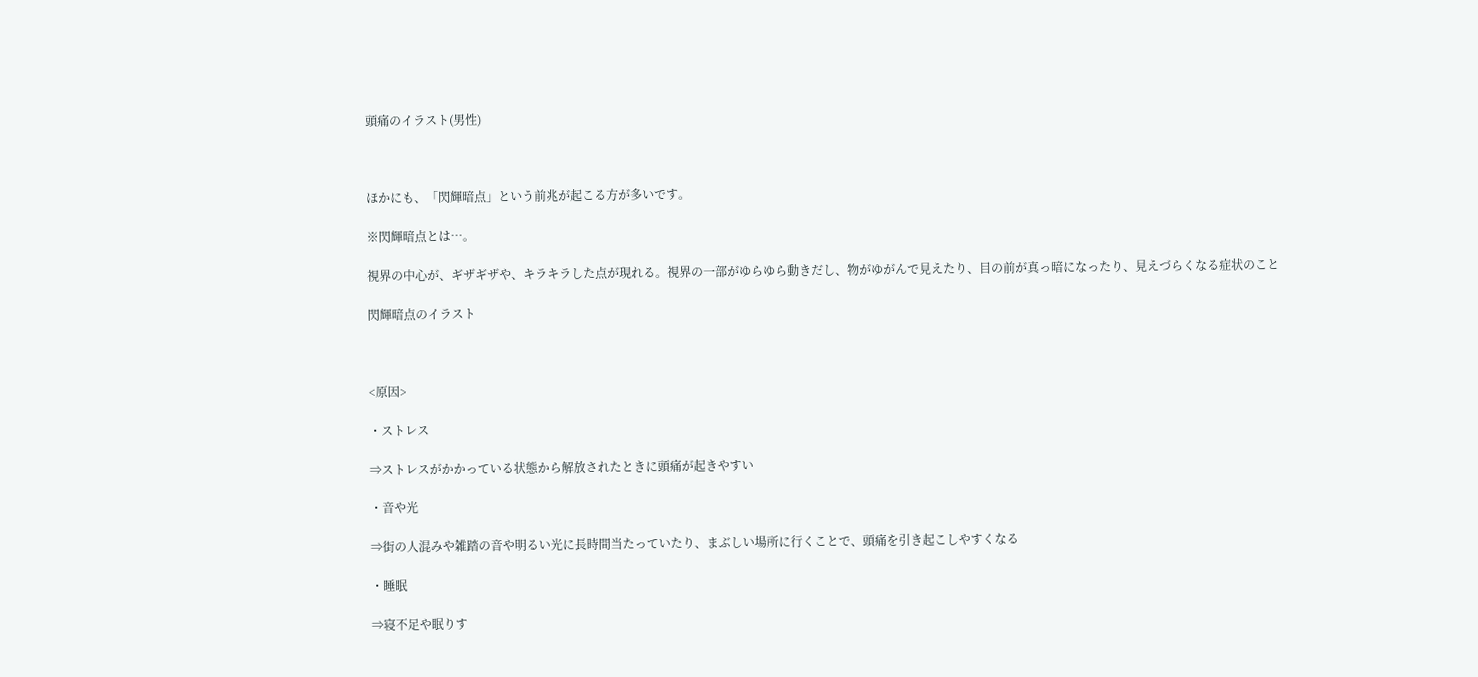頭痛のイラスト(男性)



ほかにも、「閃輝暗点」という前兆が起こる方が多いです。

※閃輝暗点とは…。

視界の中心が、ギザギザや、キラキラした点が現れる。視界の一部がゆらゆら動きだし、物がゆがんで見えたり、目の前が真っ暗になったり、見えづらくなる症状のこと

閃輝暗点のイラスト



<原因>

・ストレス

⇒ストレスがかかっている状態から解放されたときに頭痛が起きやすい

・音や光

⇒街の人混みや雑踏の音や明るい光に長時間当たっていたり、まぶしい場所に行くことで、頭痛を引き起こしやすくなる

・睡眠

⇒寝不足や眠りす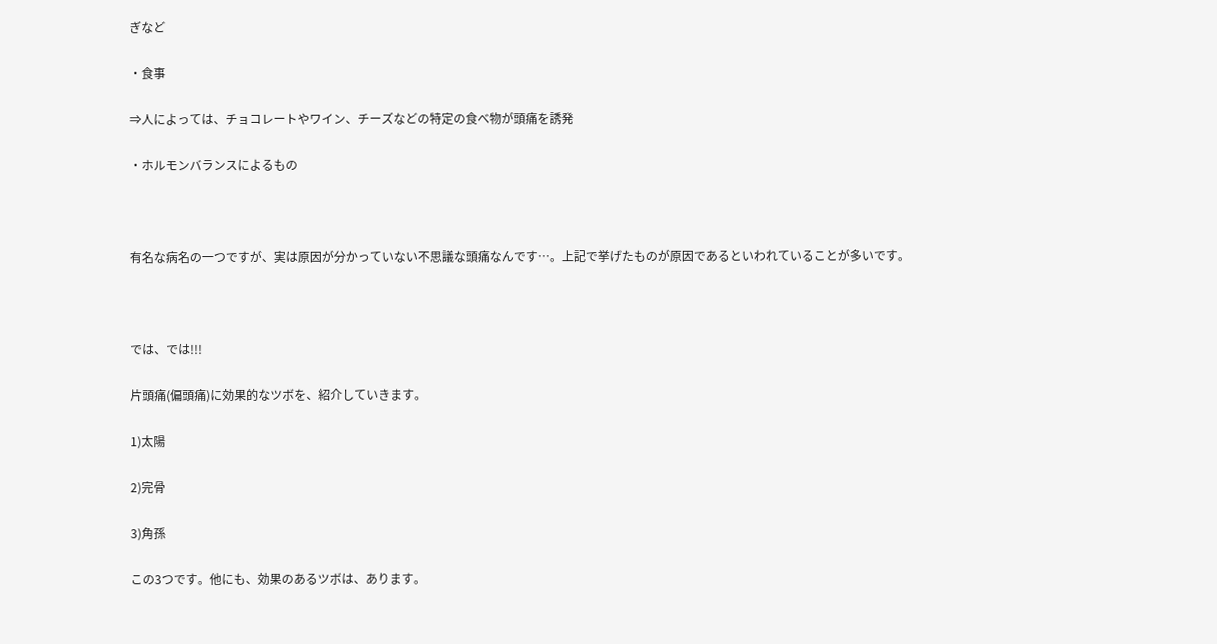ぎなど

・食事

⇒人によっては、チョコレートやワイン、チーズなどの特定の食べ物が頭痛を誘発

・ホルモンバランスによるもの



有名な病名の一つですが、実は原因が分かっていない不思議な頭痛なんです…。上記で挙げたものが原因であるといわれていることが多いです。



では、では!!!

片頭痛(偏頭痛)に効果的なツボを、紹介していきます。

1)太陽

2)完骨

3)角孫

この3つです。他にも、効果のあるツボは、あります。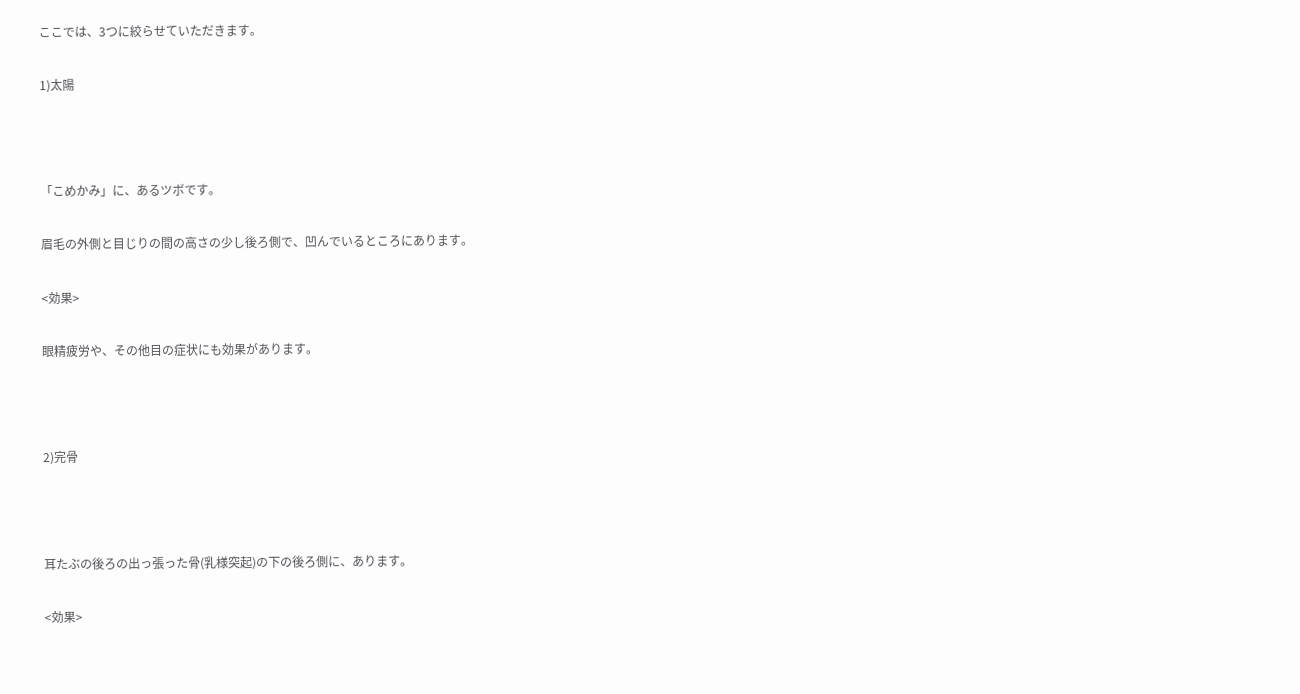ここでは、3つに絞らせていただきます。

1)太陽



「こめかみ」に、あるツボです。

眉毛の外側と目じりの間の高さの少し後ろ側で、凹んでいるところにあります。

<効果>

眼精疲労や、その他目の症状にも効果があります。



2)完骨



耳たぶの後ろの出っ張った骨(乳様突起)の下の後ろ側に、あります。

<効果>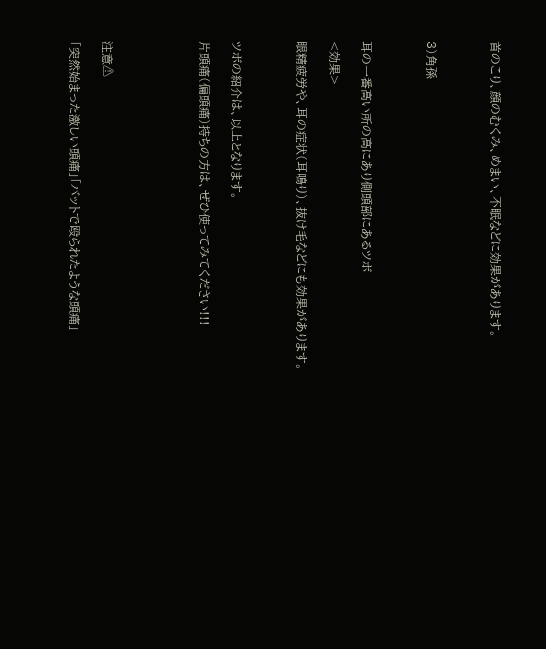首のこり、顔のむくみ、めまい、不眠などに効果があります。



3)角孫



耳の一番高い所の高にあり側頭部にあるツボ

<効果>

眼精疲労や、耳の症状(耳鳴り)、抜け毛などにも効果があります。



ツボの紹介は、以上となります。

片頭痛(偏頭痛)持ちの方は、ぜひ使ってみてください!!!





注意⚠

「突然始まった激しい頭痛」「バットで殴られたような頭痛」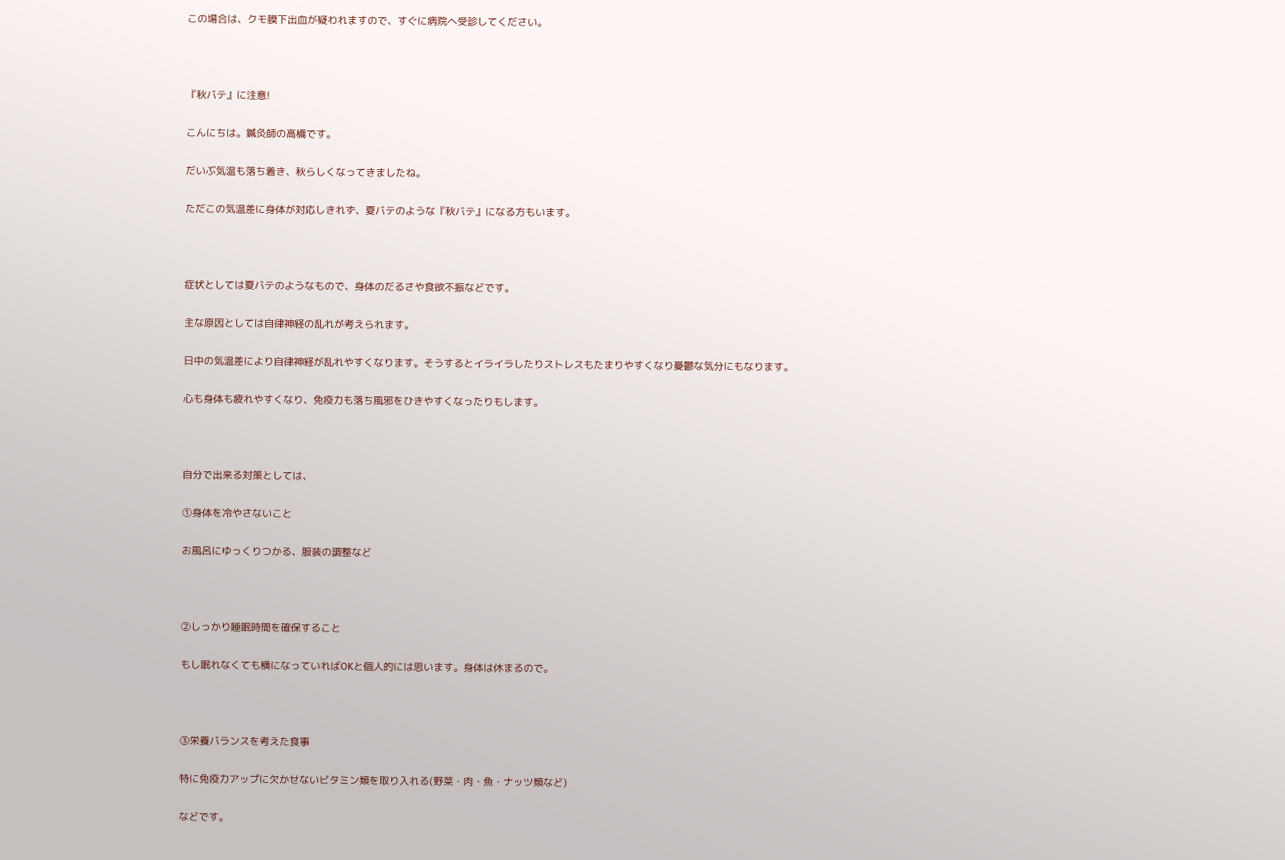この場合は、クモ膜下出血が疑われますので、すぐに病院へ受診してください。



『秋バテ』に注意!

こんにちは。鍼灸師の高橋です。

だいぶ気温も落ち着き、秋らしくなってきましたね。

ただこの気温差に身体が対応しきれず、夏バテのような『秋バテ』になる方もいます。



症状としては夏バテのようなもので、身体のだるさや食欲不振などです。

主な原因としては自律神経の乱れが考えられます。

日中の気温差により自律神経が乱れやすくなります。そうするとイライラしたりストレスもたまりやすくなり憂鬱な気分にもなります。

心も身体も疲れやすくなり、免疫力も落ち風邪をひきやすくなったりもします。



自分で出来る対策としては、

①身体を冷やさないこと

お風呂にゆっくりつかる、服装の調整など



②しっかり睡眠時間を確保すること

もし眠れなくても横になっていればOKと個人的には思います。身体は休まるので。



③栄養バランスを考えた食事

特に免疫力アップに欠かせないビタミン類を取り入れる(野菜・肉・魚・ナッツ類など)

などです。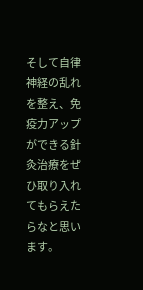そして自律神経の乱れを整え、免疫力アップができる針灸治療をぜひ取り入れてもらえたらなと思います。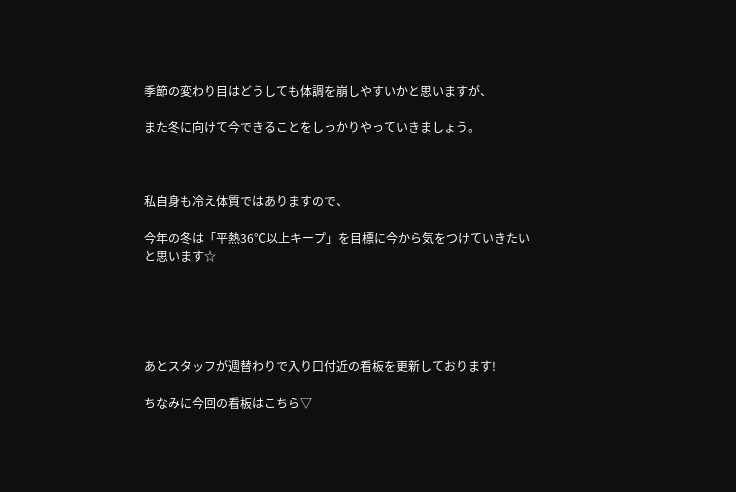季節の変わり目はどうしても体調を崩しやすいかと思いますが、

また冬に向けて今できることをしっかりやっていきましょう。



私自身も冷え体質ではありますので、

今年の冬は「平熱36℃以上キープ」を目標に今から気をつけていきたいと思います☆





あとスタッフが週替わりで入り口付近の看板を更新しております!

ちなみに今回の看板はこちら▽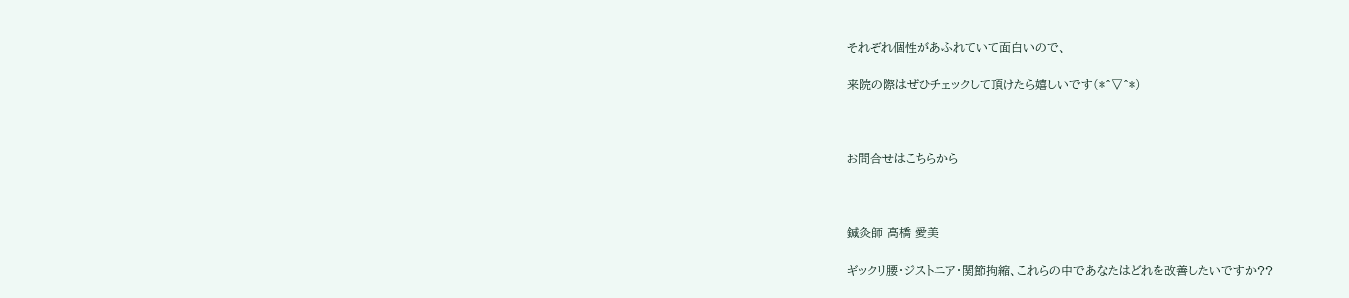それぞれ個性があふれていて面白いので、

来院の際はぜひチェックして頂けたら嬉しいです(*^▽^*)



お問合せはこちらから



鍼灸師 高橋 愛美

ギックリ腰・ジストニア・関節拘縮、これらの中であなたはどれを改善したいですか??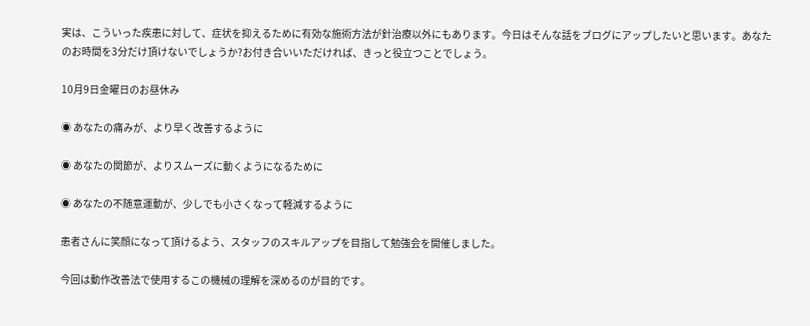実は、こういった疾患に対して、症状を抑えるために有効な施術方法が針治療以外にもあります。今日はそんな話をブログにアップしたいと思います。あなたのお時間を3分だけ頂けないでしょうか?お付き合いいただければ、きっと役立つことでしょう。

10月9日金曜日のお昼休み

◉ あなたの痛みが、より早く改善するように

◉ あなたの関節が、よりスムーズに動くようになるために

◉ あなたの不随意運動が、少しでも小さくなって軽減するように

患者さんに笑顔になって頂けるよう、スタッフのスキルアップを目指して勉強会を開催しました。

今回は動作改善法で使用するこの機械の理解を深めるのが目的です。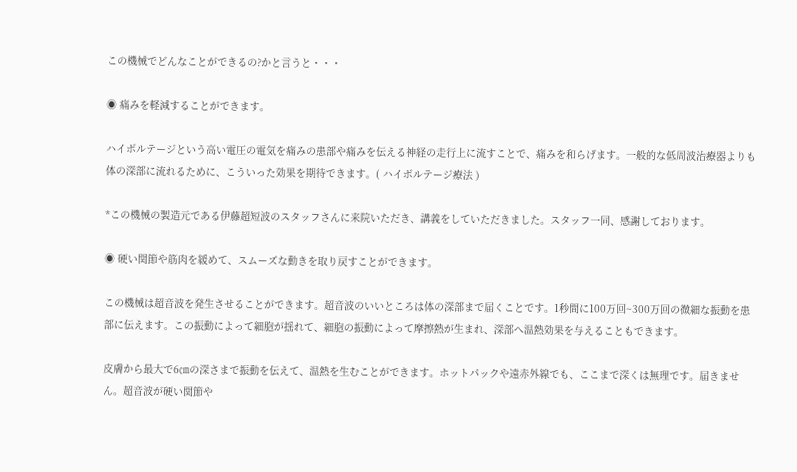この機械でどんなことができるの?かと言うと・・・

◉ 痛みを軽減することができます。

ハイボルテージという高い電圧の電気を痛みの患部や痛みを伝える神経の走行上に流すことで、痛みを和らげます。一般的な低周波治療器よりも体の深部に流れるために、こういった効果を期待できます。( ハイボルテージ療法 )

*この機械の製造元である伊藤超短波のスタッフさんに来院いただき、講義をしていただきました。スタッフ一同、感謝しております。

◉ 硬い関節や筋肉を緩めて、スムーズな動きを取り戻すことができます。

この機械は超音波を発生させることができます。超音波のいいところは体の深部まで届くことです。1秒間に100万回~300万回の微細な振動を患部に伝えます。この振動によって細胞が揺れて、細胞の振動によって摩擦熱が生まれ、深部へ温熱効果を与えることもできます。

皮膚から最大で6㎝の深さまで振動を伝えて、温熱を生むことができます。ホットパックや遠赤外線でも、ここまで深くは無理です。届きません。超音波が硬い関節や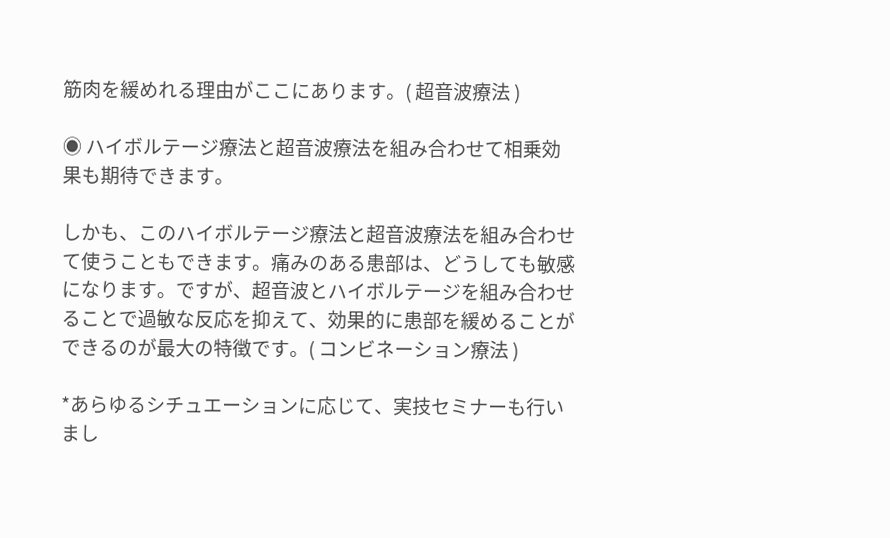筋肉を緩めれる理由がここにあります。( 超音波療法 )

◉ ハイボルテージ療法と超音波療法を組み合わせて相乗効果も期待できます。

しかも、このハイボルテージ療法と超音波療法を組み合わせて使うこともできます。痛みのある患部は、どうしても敏感になります。ですが、超音波とハイボルテージを組み合わせることで過敏な反応を抑えて、効果的に患部を緩めることができるのが最大の特徴です。( コンビネーション療法 )

*あらゆるシチュエーションに応じて、実技セミナーも行いまし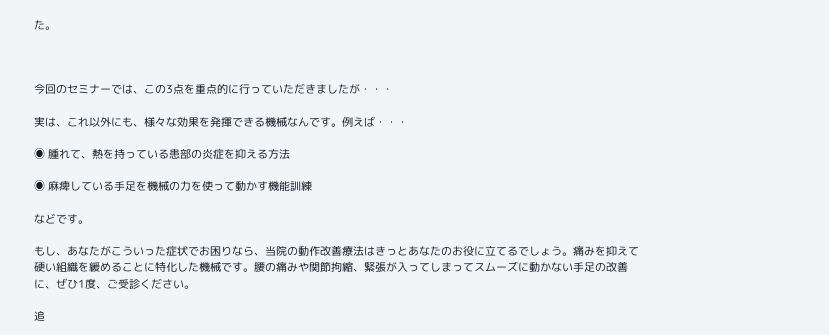た。



今回のセミナーでは、この3点を重点的に行っていただきましたが・・・

実は、これ以外にも、様々な効果を発揮できる機械なんです。例えば・・・

◉ 腫れて、熱を持っている患部の炎症を抑える方法

◉ 麻痺している手足を機械の力を使って動かす機能訓練

などです。

もし、あなたがこういった症状でお困りなら、当院の動作改善療法はきっとあなたのお役に立てるでしょう。痛みを抑えて硬い組織を緩めることに特化した機械です。腰の痛みや関節拘縮、緊張が入ってしまってスムーズに動かない手足の改善に、ぜひ1度、ご受診ください。

追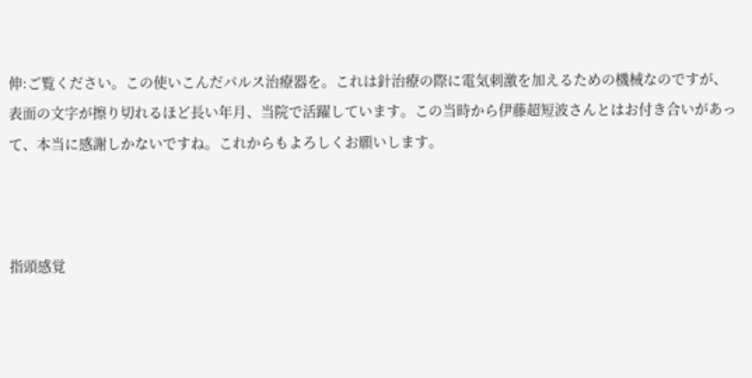伸:ご覧ください。この使いこんだパルス治療器を。これは針治療の際に電気刺激を加えるための機械なのですが、表面の文字が擦り切れるほど長い年月、当院で活躍しています。この当時から伊藤超短波さんとはお付き合いがあって、本当に感謝しかないですね。これからもよろしくお願いします。



指頭感覚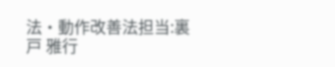法・動作改善法担当:裏戸 雅行